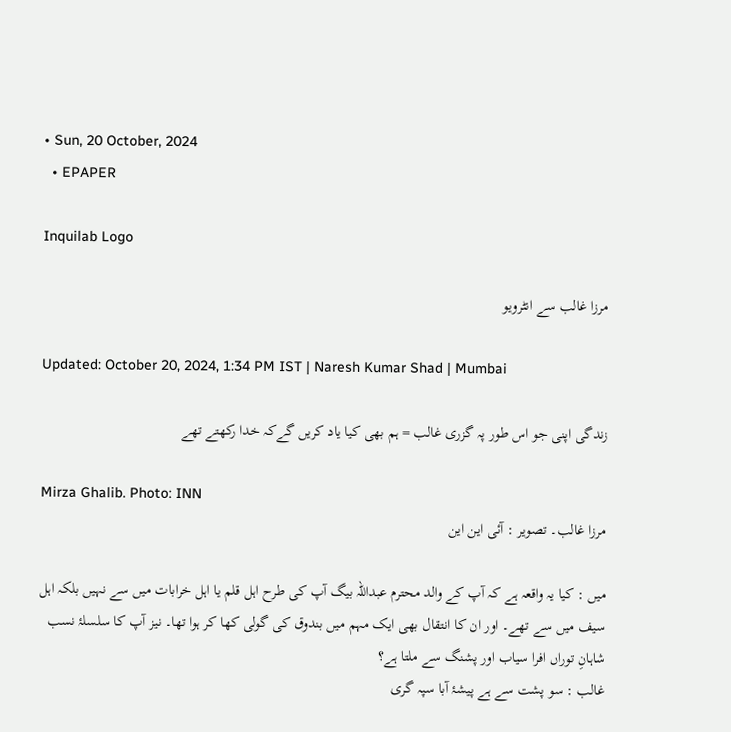• Sun, 20 October, 2024
  • EPAPER

Inquilab Logo

مرزا غالب سے انٹرویو

Updated: October 20, 2024, 1:34 PM IST | Naresh Kumar Shad | Mumbai

زندگی اپنی جو اس طور پہ گزری غالب = ہم بھی کیا یاد کریں گےکہ خدا رکھتے تھے

Mirza Ghalib. Photo: INN
مرزا غالب۔ تصویر : آئی این این

میں : کیا یہ واقعہ ہے کہ آپ کے والد محترم عبداللہ بیگ آپ کی طرح اہل قلم یا اہل خرابات میں سے نہیں بلکہ اہل سیف میں سے تھے۔ اور ان کا انتقال بھی ایک مہم میں بندوق کی گولی کھا کر ہوا تھا۔ نیز آپ کا سلسلۂ نسب شاہانِ توراں افرا سیاب اور پشنگ سے ملتا ہے؟
غالب : سو پشت سے ہے پیشۂ آبا سپہ گری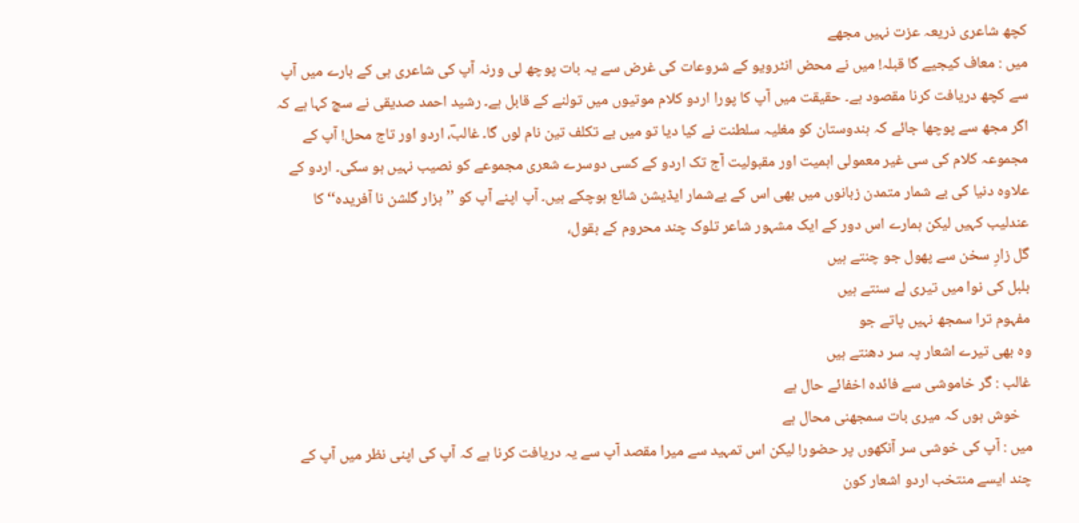کچھ شاعری ذریعہ عزت نہیں مجھے
میں : معاف کیجیے گا قبلہ! میں نے محض انٹرویو کے شروعات کی غرض سے یہ بات پوچھ لی ورنہ آپ کی شاعری ہی کے بارے میں آپ سے کچھ دریافت کرنا مقصود ہے۔ حقیقت میں آپ کا پورا اردو کلام موتیوں میں تولنے کے قابل ہے۔ رشید احمد صدیقی نے سچ کہا ہے کہ اگر مجھ سے پوچھا جائے کہ ہندوستان کو مغلیہ سلطنت نے کیا دیا تو میں بے تکلف تین نام لوں گا۔ غالبؔ، اردو اور تاج محل! آپ کے مجموعہ کلام کی سی غیر معمولی اہمیت اور مقبولیت آج تک اردو کے کسی دوسرے شعری مجموعے کو نصیب نہیں ہو سکی۔ اردو کے علاوہ دنیا کی بے شمار متمدن زبانوں میں بھی اس کے بےشمار ایڈیشن شائع ہوچکے ہیں۔ آپ اپنے آپ کو ’’ہزار گلشن نا آفریدہ‘‘ کا عندلیب کہیں لیکن ہمارے اس دور کے ایک مشہور شاعر تلوک چند محروم کے بقول،
گل زارِ سخن سے پھول جو چنتے ہیں
بلبل کی نوا میں تیری لے سنتے ہیں
مفہوم ترا سمجھ نہیں پاتے جو
وہ بھی تیرے اشعار پہ سر دھنتے ہیں
غالب : گر خاموشی سے فائدہ اخفائے حال ہے
   خوش ہوں کہ میری بات سمجھنی محال ہے
میں : آپ کی خوشی سر آنکھوں پر حضور! لیکن اس تمہید سے میرا مقصد آپ سے یہ دریافت کرنا ہے کہ آپ کی اپنی نظر میں آپ کے چند ایسے منتخب اردو اشعار کون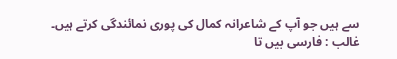سے ہیں جو آپ کے شاعرانہ کمال کی پوری نمائندگی کرتے ہیں۔
غالب : فارسی بیں تا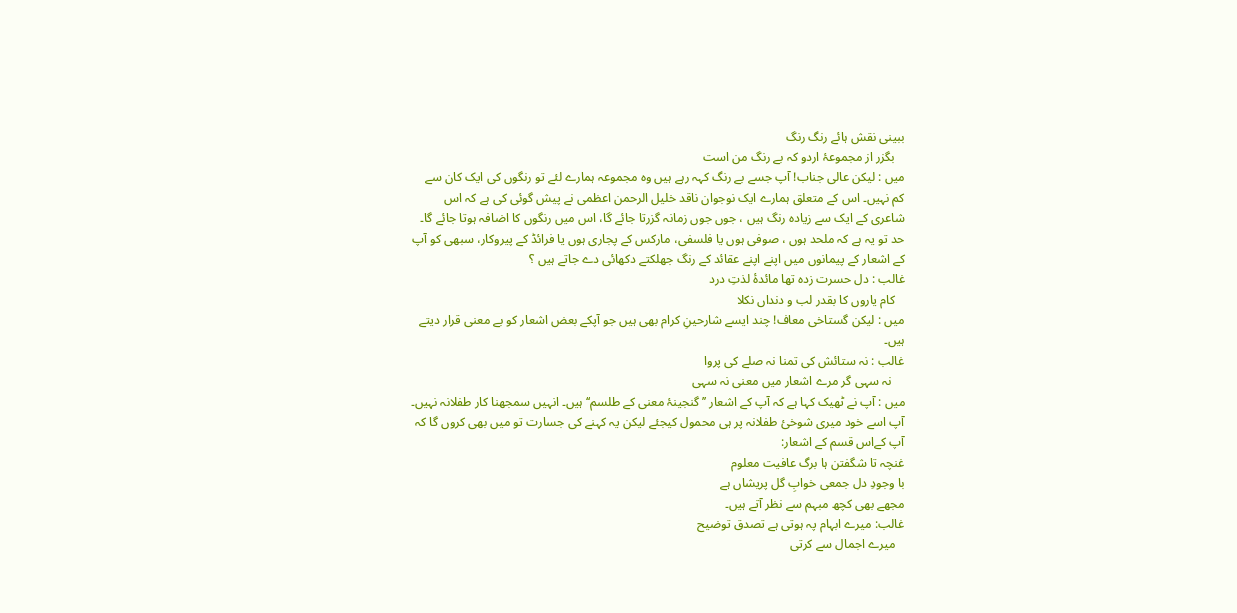ببینی نقش ہائے رنگ رنگ
   بگزر از مجموعۂ اردو کہ بے رنگ من است
میں : لیکن عالی جناب! آپ جسے بے رنگ کہہ رہے ہیں وہ مجموعہ ہمارے لئے تو رنگوں کی ایک کان سے کم نہیں۔ اس کے متعلق ہمارے ایک نوجوان ناقد خلیل الرحمن اعظمی نے پیش گوئی کی ہے کہ اس شاعری کے ایک سے زیادہ رنگ ہیں ، جوں جوں زمانہ گزرتا جائے گا، اس میں رنگوں کا اضافہ ہوتا جائے گا۔ حد تو یہ ہے کہ ملحد ہوں ، صوفی ہوں یا فلسفی، مارکس کے پجاری ہوں یا فرائڈ کے پیروکار، سبھی کو آپ کے اشعار کے پیمانوں میں اپنے اپنے عقائد کے رنگ جھلکتے دکھائی دے جاتے ہیں ؟
غالب : دل حسرت زدہ تھا مائدۂ لذتِ درد
   کام یاروں کا بقدر لب و دنداں نکلا
میں : لیکن گستاخی معاف! چند ایسے شارحینِ کرام بھی ہیں جو آپکے بعض اشعار کو بے معنی قرار دیتے ہیں۔
غالب : نہ ستائش کی تمنا نہ صلے کی پروا
    نہ سہی گر مرے اشعار میں معنی نہ سہی
میں : آپ نے ٹھیک کہا ہے کہ آپ کے اشعار ’’گنجینۂ معنی کے طلسم‘‘ ہیں۔ انہیں سمجھنا کار طفلانہ نہیں۔ آپ اسے خود میری شوخیٔ طفلانہ پر ہی محمول کیجئے لیکن یہ کہنے کی جسارت تو میں بھی کروں گا کہ آپ کےاس قسم کے اشعار:
غنچہ تا شگفتن ہا برگ عافیت معلوم
با وجودِ دل جمعی خوابِ گل پریشاں ہے
مجھے بھی کچھ مبہم سے نظر آتے ہیں۔
غالب: میرے ابہام پہ ہوتی ہے تصدق توضیح
   میرے اجمال سے کرتی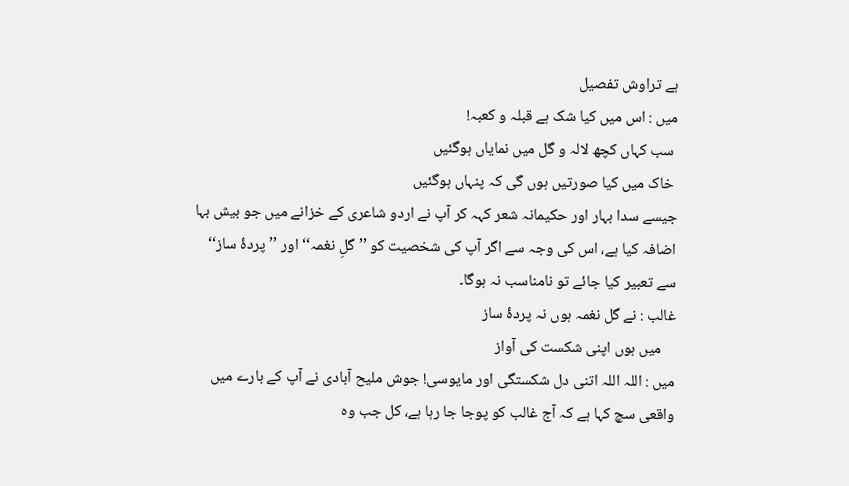ہے تراوش تفصیل
میں : اس میں کیا شک ہے قبلہ و کعبہ!
 سب کہاں کچھ لالہ و گل میں نمایاں ہوگئیں
 خاک میں کیا صورتیں ہوں گی کہ پنہاں ہوگئیں
جیسے سدا بہار اور حکیمانہ شعر کہہ کر آپ نے اردو شاعری کے خزانے میں جو بیش بہا اضافہ کیا ہے، اس کی وجہ سے اگر آپ کی شخصیت کو ’’گلِ نغمہ‘‘ اور ’’پردۂ ساز‘‘ سے تعبیر کیا جائے تو نامناسب نہ ہوگا۔
غالب : نے گل نغمہ ہوں نہ پردۂ ساز
    میں ہوں اپنی شکست کی آواز
میں : اللہ اللہ اتنی دل شکستگی اور مایوسی! جوش ملیح آبادی نے آپ کے بارے میں واقعی سچ کہا ہے کہ آج غالب کو پوجا جا رہا ہے، کل جب وہ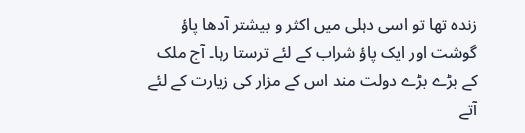زندہ تھا تو اسی دہلی میں اکثر و بیشتر آدھا پاؤ گوشت اور ایک پاؤ شراب کے لئے ترستا رہا۔ آج ملک کے بڑے بڑے دولت مند اس کے مزار کی زیارت کے لئے آتے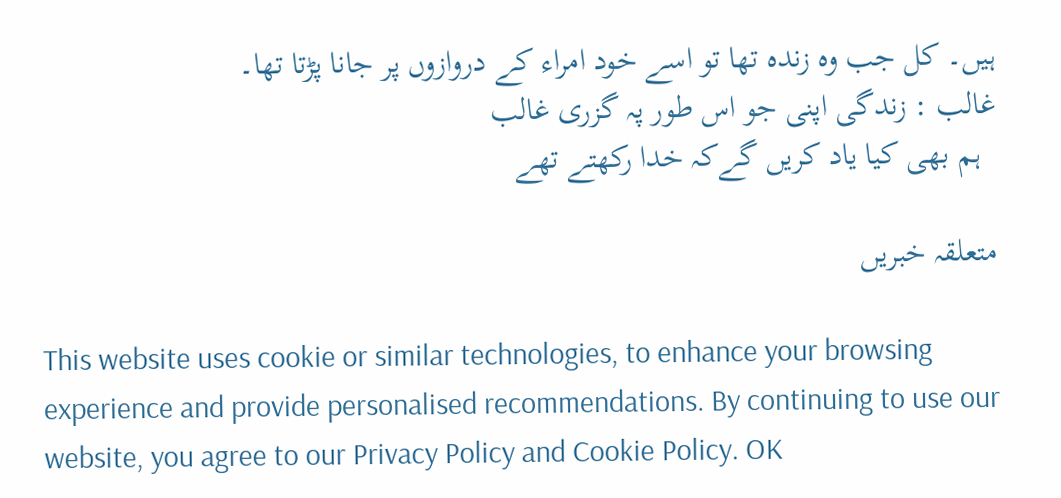ہیں۔ کل جب وہ زندہ تھا تو اسے خود امراء کے دروازوں پر جانا پڑتا تھا۔
غالب : زندگی اپنی جو اس طور پہ گزری غالب
  ہم بھی کیا یاد کریں گےکہ خدا رکھتے تھے

متعلقہ خبریں

This website uses cookie or similar technologies, to enhance your browsing experience and provide personalised recommendations. By continuing to use our website, you agree to our Privacy Policy and Cookie Policy. OK